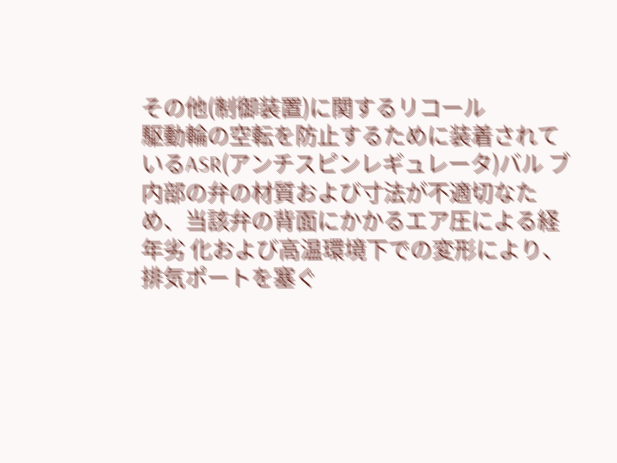その他(制御装置)に関するリコール
駆動輪の空転を防止するために装着されているASR(アンチスピンレギュレータ)バル ブ内部の弁の材質および寸法が不適切なため、当該弁の背面にかかるエア圧による経年劣 化および高温環境下での変形により、排気ポートを塞ぐ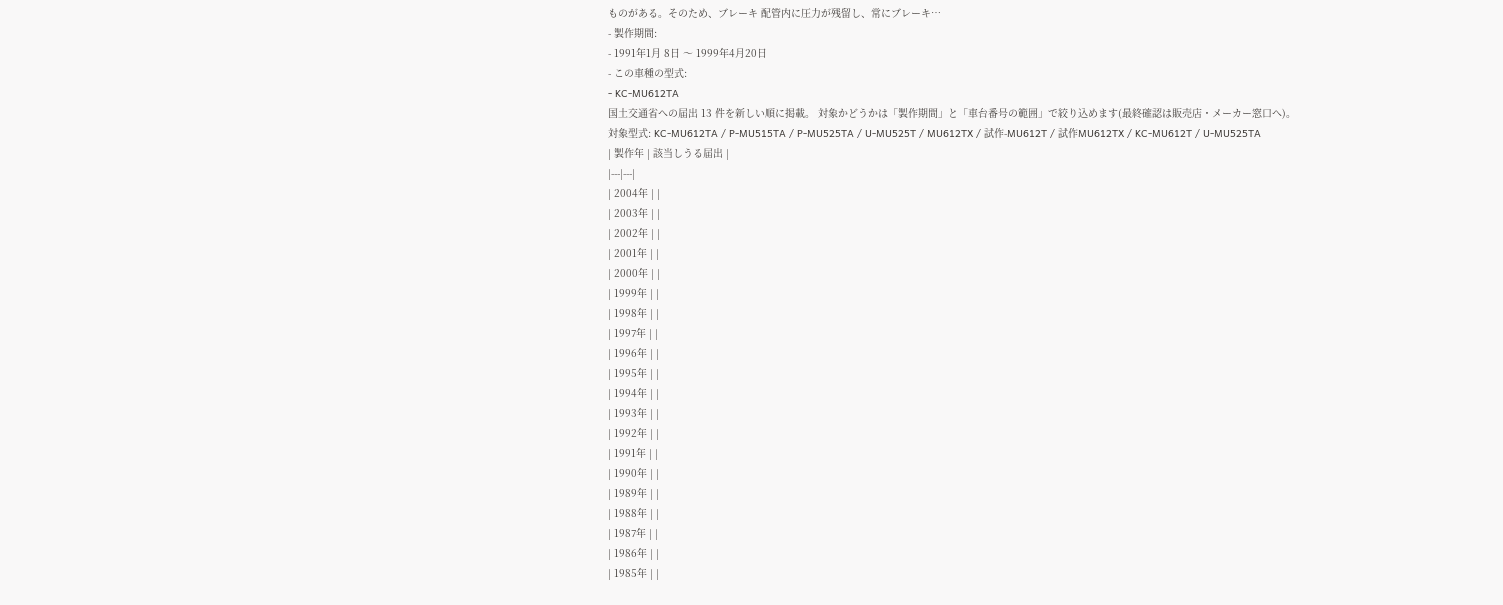ものがある。そのため、ブレーキ 配管内に圧力が残留し、常にブレーキ…
- 製作期間:
- 1991年1月 8日 〜 1999年4月20日
- この車種の型式:
- KC-MU612TA
国土交通省への届出 13 件を新しい順に掲載。 対象かどうかは「製作期間」と「車台番号の範囲」で絞り込めます(最終確認は販売店・メーカー窓口へ)。
対象型式: KC-MU612TA / P-MU515TA / P-MU525TA / U-MU525T / MU612TX / 試作-MU612T / 試作MU612TX / KC-MU612T / U-MU525TA
| 製作年 | 該当しうる届出 |
|---|---|
| 2004年 | |
| 2003年 | |
| 2002年 | |
| 2001年 | |
| 2000年 | |
| 1999年 | |
| 1998年 | |
| 1997年 | |
| 1996年 | |
| 1995年 | |
| 1994年 | |
| 1993年 | |
| 1992年 | |
| 1991年 | |
| 1990年 | |
| 1989年 | |
| 1988年 | |
| 1987年 | |
| 1986年 | |
| 1985年 | |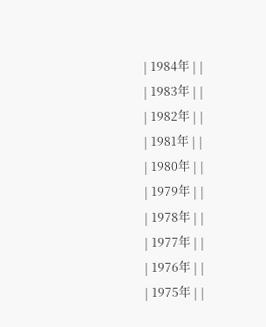| 1984年 | |
| 1983年 | |
| 1982年 | |
| 1981年 | |
| 1980年 | |
| 1979年 | |
| 1978年 | |
| 1977年 | |
| 1976年 | |
| 1975年 | |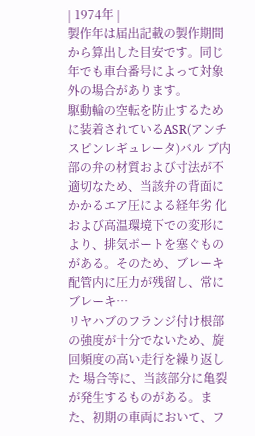| 1974年 |
製作年は届出記載の製作期間から算出した目安です。同じ年でも車台番号によって対象外の場合があります。
駆動輪の空転を防止するために装着されているASR(アンチスピンレギュレータ)バル ブ内部の弁の材質および寸法が不適切なため、当該弁の背面にかかるエア圧による経年劣 化および高温環境下での変形により、排気ポートを塞ぐものがある。そのため、ブレーキ 配管内に圧力が残留し、常にブレーキ…
リヤハブのフランジ付け根部の強度が十分でないため、旋回頻度の高い走行を繰り返した 場合等に、当該部分に亀裂が発生するものがある。また、初期の車両において、フ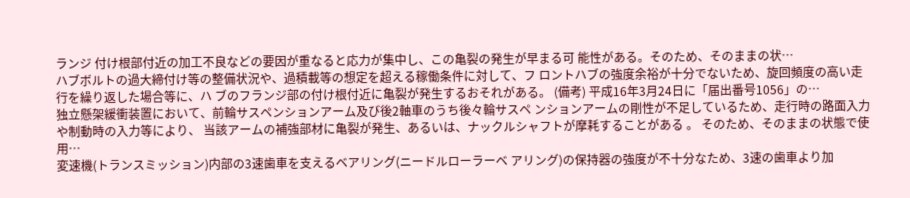ランジ 付け根部付近の加工不良などの要因が重なると応力が集中し、この亀裂の発生が早まる可 能性がある。そのため、そのままの状…
ハブボルトの過大締付け等の整備状況や、過積載等の想定を超える稼働条件に対して、フ ロントハブの強度余裕が十分でないため、旋回頻度の高い走行を繰り返した場合等に、ハ ブのフランジ部の付け根付近に亀裂が発生するおそれがある。 (備考) 平成16年3月24日に「届出番号1056」の…
独立懸架緩衝装置において、前輪サスペンションアーム及び後2軸車のうち後々輪サスペ ンションアームの剛性が不足しているため、走行時の路面入力や制動時の入力等により、 当該アームの補強部材に亀裂が発生、あるいは、ナックルシャフトが摩耗することがある 。 そのため、そのままの状態で使用…
変速機(トランスミッション)内部の3速歯車を支えるベアリング(ニードルローラーベ アリング)の保持器の強度が不十分なため、3速の歯車より加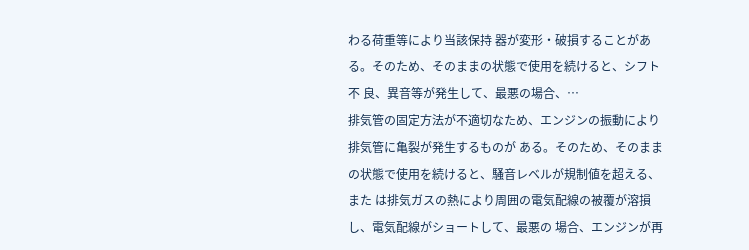わる荷重等により当該保持 器が変形・破損することがある。そのため、そのままの状態で使用を続けると、シフト不 良、異音等が発生して、最悪の場合、…
排気管の固定方法が不適切なため、エンジンの振動により排気管に亀裂が発生するものが ある。そのため、そのままの状態で使用を続けると、騒音レベルが規制値を超える、また は排気ガスの熱により周囲の電気配線の被覆が溶損し、電気配線がショートして、最悪の 場合、エンジンが再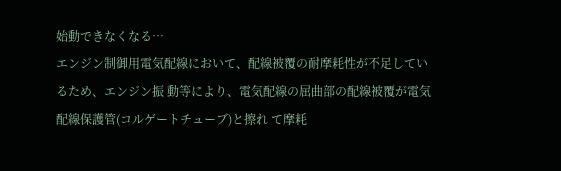始動できなくなる…
エンジン制御用電気配線において、配線被覆の耐摩耗性が不足しているため、エンジン振 動等により、電気配線の屈曲部の配線被覆が電気配線保護管(コルゲートチューブ)と擦れ て摩耗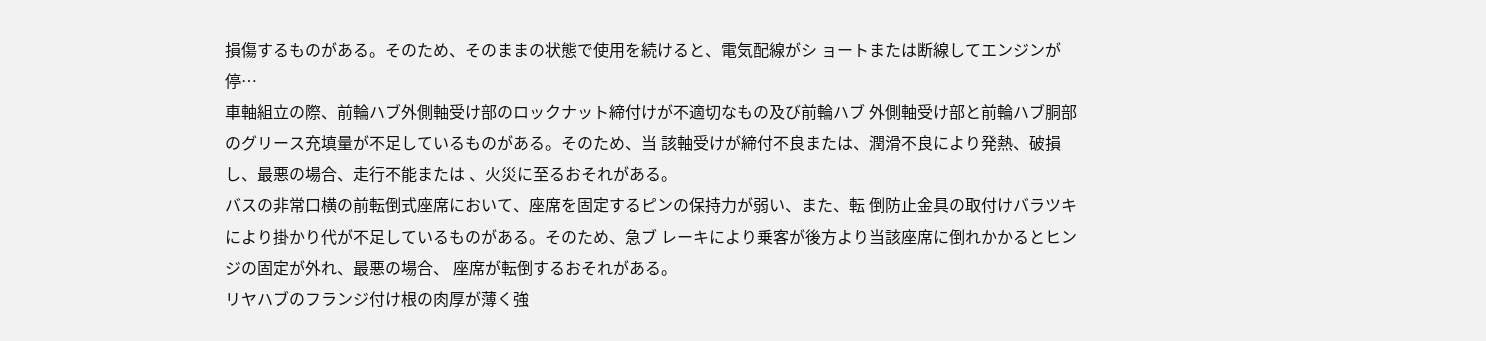損傷するものがある。そのため、そのままの状態で使用を続けると、電気配線がシ ョートまたは断線してエンジンが停…
車軸組立の際、前輪ハブ外側軸受け部のロックナット締付けが不適切なもの及び前輪ハブ 外側軸受け部と前輪ハブ胴部のグリース充填量が不足しているものがある。そのため、当 該軸受けが締付不良または、潤滑不良により発熱、破損し、最悪の場合、走行不能または 、火災に至るおそれがある。
バスの非常口横の前転倒式座席において、座席を固定するピンの保持力が弱い、また、転 倒防止金具の取付けバラツキにより掛かり代が不足しているものがある。そのため、急ブ レーキにより乗客が後方より当該座席に倒れかかるとヒンジの固定が外れ、最悪の場合、 座席が転倒するおそれがある。
リヤハブのフランジ付け根の肉厚が薄く強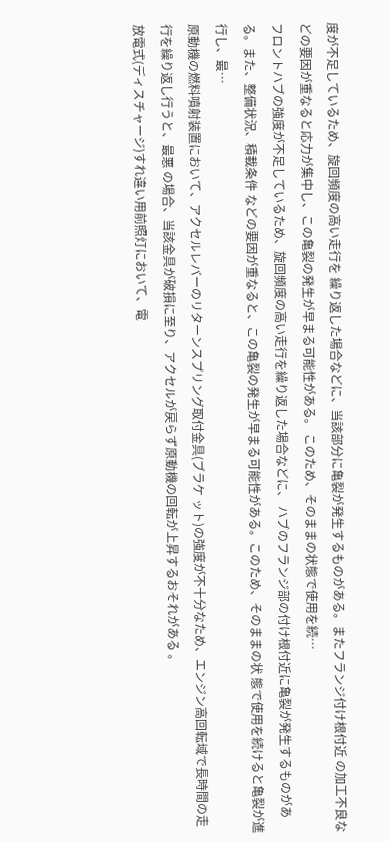度が不足しているため、旋回頻度の高い走行を 繰り返した場合などに、当該部分に亀裂が発生するものがある。またフランジ付け根付近 の加工不良などの要因が重なると応力が集中し、この亀裂の発生が早まる可能性がある。 このため、そのままの状態で使用を続…
フロントハブの強度が不足しているため、旋回頻度の高い走行を繰り返した場合などに、 ハブのフランジ部の付け根付近に亀裂が発生するものがある。また、整備状況、積載条件 などの要因が重なると、この亀裂の発生が早まる可能性がある。このため、そのままの状 態で使用を続けると亀裂が進行し、最…
原動機の燃料噴射装置において、アクセルレバーのリターンスプリング取付金具(ブラケ ット)の強度が不十分なため、エンジン高回転域で長時間の走行を繰り返し行うと、最悪 の場合、当該金具が破損に至り、アクセルが戻らず原動機の回転が上昇するおそれがある 。
放電式(ディスチャージ)すれ違い用前照灯において、電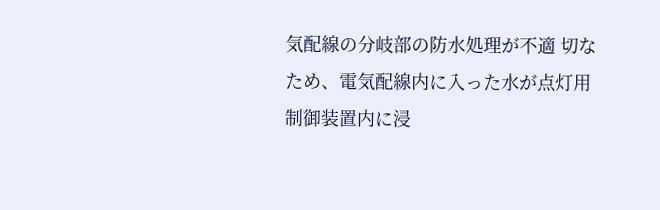気配線の分岐部の防水処理が不適 切なため、電気配線内に入った水が点灯用制御装置内に浸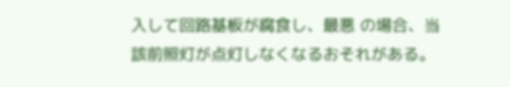入して回路基板が腐食し、最悪 の場合、当該前照灯が点灯しなくなるおそれがある。